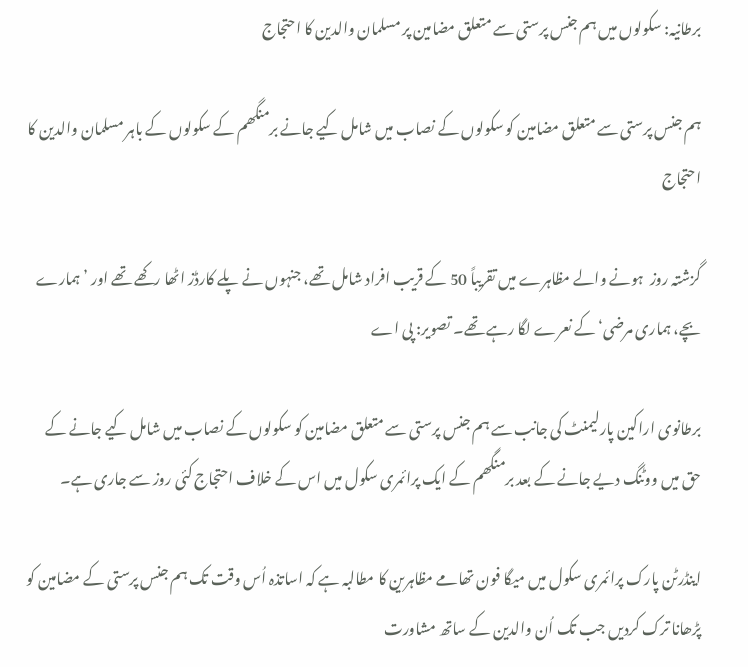برطانیہ: سکولوں میں ہم جنس پرستی سے متعلق مضامین پر مسلمان والدین کا احتجاج

ہم جنس پرستی سے متعلق مضامین کو سکولوں کے نصاب میں شامل کیے جانے برمنگھم کے سکولوں کے باہر مسلمان والدین کا احتجاج

گزشتہ روز  ہونے والے مظاہرے میں تقریباً 50 کے قریب افراد شامل تھے، جنہوں نے پلے کارڈز اٹھا رکھے تھے اور ’ہمارے بچے، ہماری مرضی‘ کے نعرے لگا رہے تھے۔ تصویر: پی اے

برطانوی اراکین پارلیمنٹ کی جانب سے ہم جنس پرستی سے متعلق مضامین کو سکولوں کے نصاب میں شامل کیے جانے کے حق میں ووٹنگ دیے جانے کے بعد برمنگھم کے ایک پرائمری سکول میں اس کے خلاف احتجاج کئی روز سے جاری ہے۔

اینڈرٹن پارک پرائمری سکول میں میگا فون تھامے مظاہرین کا مطالبہ ہے کہ اساتذہ اُس وقت تک ہم جنس پرستی کے مضامین کو پڑھانا ترک کردیں جب تک اُن والدین کے ساتھ مشاورت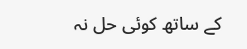کے ساتھ کوئی حل نہ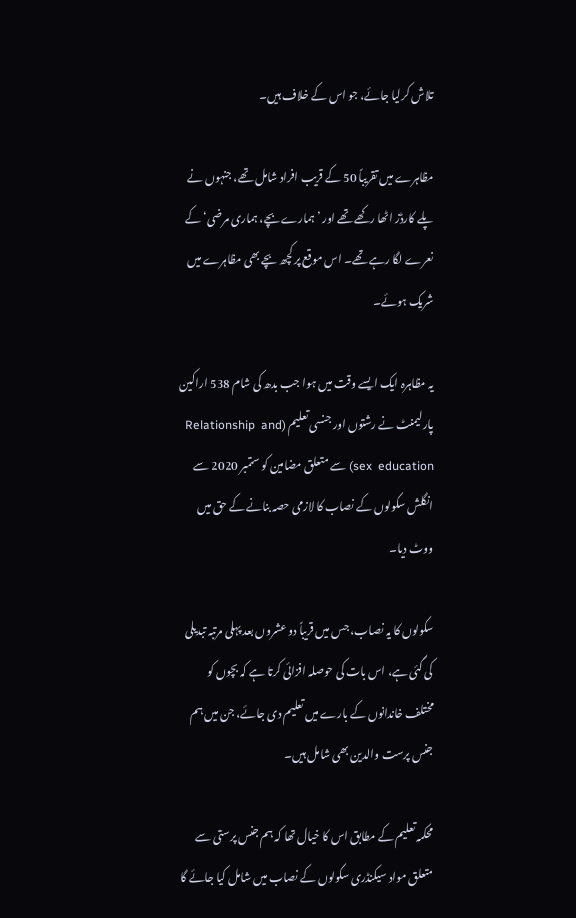تلاش کرلیا جائے، جو اس کے خلاف ہیں۔

مظاہرے میں تقریباً 50 کے قریب افراد شامل تھے، جنہوں نے پلے کارڈز اٹھا رکھے تھے اور ’ہمارے بچے، ہماری مرضی‘ کے نعرے لگا رہے تھے۔ اس موقع پر کچھ بچے بھی مظاہرے میں شریک ہوئے۔

یہ مظاہرہ ایک ایسے وقت میں ہوا جب بدھ کی شام 538 اراکین پارلیمنٹ نے رشتوں اور جنسی تعلیم (Relationship  and  sex  education) سے متعلق مضامین کو ستمبر 2020 سے انگلش سکولوں کے نصاب کا لازمی حصہ بنانے کے حق میں ووٹ دیا۔

سکولوں کا یہ نصاب، جس میں قریباً دو عشروں بعد پہلی مرتبہ تبدیلی کی گئی ہے، اس بات کی حوصلہ افزائی کرتا ہے کہ بچوں کو مختلف خاندانوں کے بارے میں تعلیم دی جائے، جن میں ہم جنس پرست والدین بھی شامل ہیں۔

محکمہ تعلیم کے مطابق اس کا خیال تھا کہ ہم جنس پرستی سے متعلق مواد سیکنڈری سکولوں کے نصاب میں شامل کیا جائے گا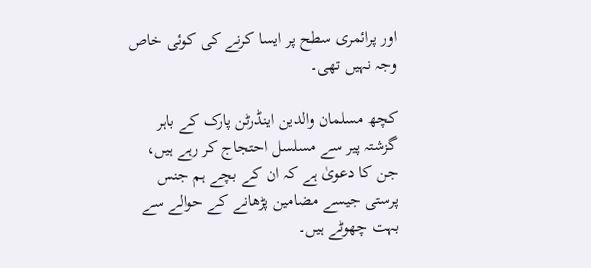اور پرائمری سطح پر ایسا کرنے کی کوئی خاص وجہ نہیں تھی۔

کچھ مسلمان والدین اینڈرٹن پارک کے باہر گزشتہ پیر سے مسلسل احتجاج کر رہے ہیں، جن کا دعویٰ ہے کہ ان کے بچے ہم جنس پرستی جیسے مضامین پڑھانے کے حوالے سے بہت چھوٹے ہیں۔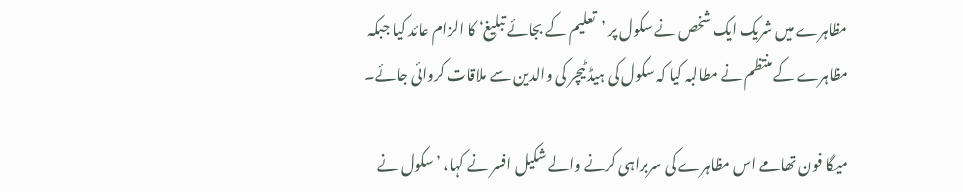مظاہرے میں شریک ایک شخص نے سکول پر ’تعلیم کے بجائے تبلیغ‘ کا الزام عائد کیا جبکہ مظاہرے کے منتظم نے مطالبہ کیا کہ سکول کی ہیڈ ٹیچر کی والدین سے ملاقات کروائی جائے۔

میگا فون تھامے اس مظاہرے کی سربراہی کرنے والے شکیل افسر نے کہا، ’سکول نے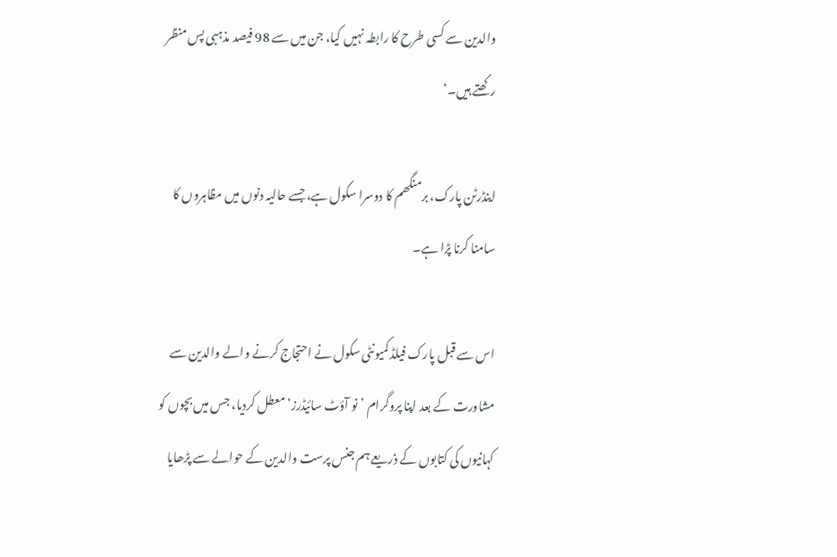والدین سے کسی طرح کا رابطہ نہیں کیا، جن میں سے 98 فیصد مذہبی پس منظر رکھتے ہیں۔‘

اینڈرٹن پارک، برمنگھم کا دوسرا سکول ہے، جسے حالیہ دنوں میں مظاہروں کا سامنا کرنا پڑا ہے۔

اس سے قبل پارک فیلڈ کمیونٹی سکول نے احتجاج کرنے والے والدین سے مشاورت کے بعد اپنا پروگرام ’نو آؤٹ سائیڈرز‘ معطل کردیا، جس میں بچوں کو کہانیوں کی کتابوں کے ذریعے ہم جنس پرست والدین کے حوالے سے پڑھایا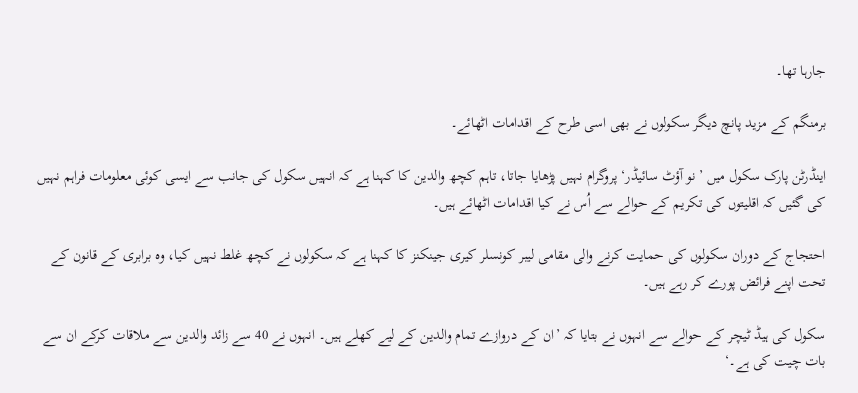جارہا تھا۔

برمنگم کے مزید پانچ دیگر سکولوں نے بھی اسی طرح کے اقدامات اٹھائے۔

اینڈرٹن پارک سکول میں ’نو آؤٹ سائیڈر‘ پروگرام نہیں پڑھایا جاتا، تاہم کچھ والدین کا کہنا ہے کہ انہیں سکول کی جانب سے ایسی کوئی معلومات فراہم نہیں کی گئیں کہ اقلیتوں کی تکریم کے حوالے سے اُس نے کیا اقدامات اٹھائے ہیں۔

احتجاج کے دوران سکولوں کی حمایت کرنے والی مقامی لیبر کونسلر کیری جینکنز کا کہنا ہے کہ سکولوں نے کچھ غلط نہیں کیا، وہ برابری کے قانون کے تحت اپنے فرائض پورے کر رہے ہیں۔

سکول کی ہیڈ ٹیچر کے حوالے سے انہوں نے بتایا کہ ’ان کے دروازے تمام والدین کے لیے کھلے ہیں۔ انہوں نے 40 سے زائد والدین سے ملاقات کرکے ان سے بات چیت کی ہے۔‘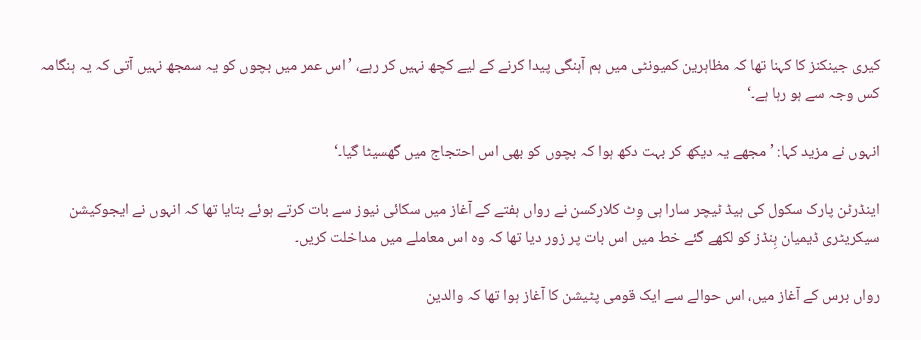کیری جینکنز کا کہنا تھا کہ مظاہرین کمیونٹی میں ہم آہنگی پیدا کرنے کے لیے کچھ نہیں کر رہے، ’اس عمر میں بچوں کو یہ سمجھ نہیں آتی کہ یہ ہنگامہ کس وجہ سے ہو رہا ہے۔‘

انہوں نے مزید کہا: ’مجھے یہ دیکھ کر بہت دکھ ہوا کہ بچوں کو بھی اس احتجاج میں گھسیٹا گیا۔‘

اینڈرٹن پارک سکول کی ہیڈ ٹیچر سارا ہی وِٹ کلارکسن نے رواں ہفتے کے آغاز میں سکائی نیوز سے بات کرتے ہوئے بتایا تھا کہ انہوں نے ایجوکیشن سیکریٹری ڈیمیان ہِنڈز کو لکھے گئے خط میں اس بات پر زور دیا تھا کہ وہ اس معاملے میں مداخلت کریں۔

رواں برس کے آغاز میں، اس حوالے سے ایک قومی پٹیشن کا آغاز ہوا تھا کہ والدین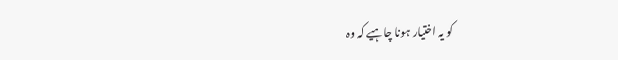کو یہ اختیار ہونا چاہیے کہ وہ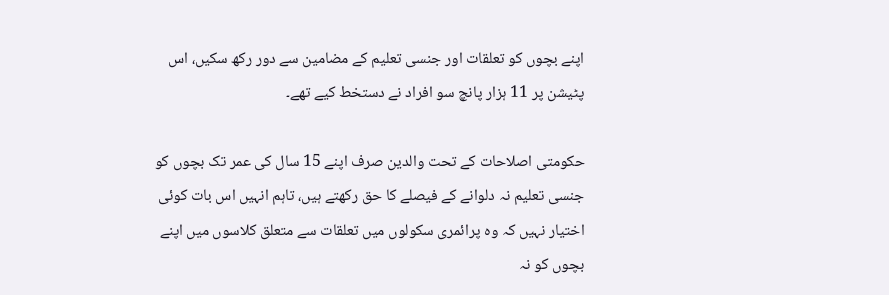اپنے بچوں کو تعلقات اور جنسی تعلیم کے مضامین سے دور رکھ سکیں، اس پٹیشن پر 11 ہزار پانچ سو افراد نے دستخط کیے تھے۔

حکومتی اصلاحات کے تحت والدین صرف اپنے 15 سال کی عمر تک بچوں کو جنسی تعلیم نہ دلوانے کے فیصلے کا حق رکھتے ہیں، تاہم انہیں اس بات کوئی اختیار نہیں کہ وہ پرائمری سکولوں میں تعلقات سے متعلق کلاسوں میں اپنے بچوں کو نہ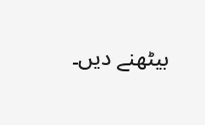بیٹھنے دیں۔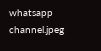whatsapp channel.jpeg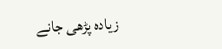زیادہ پڑھی جانے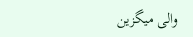والی میگزین